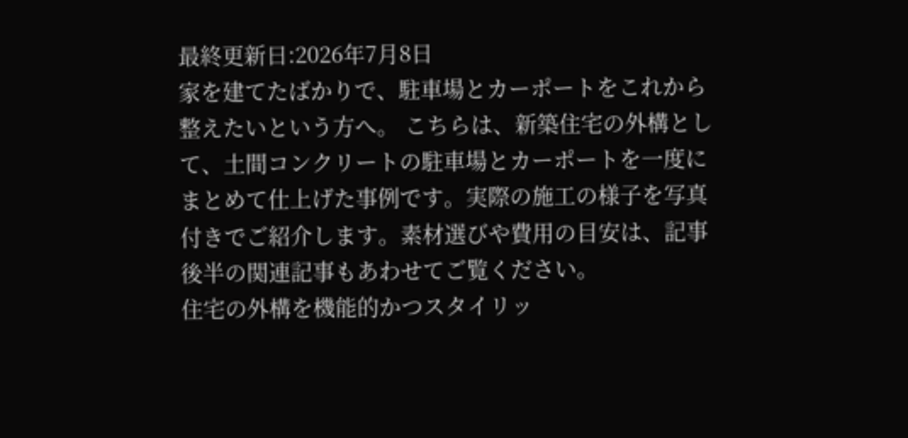最終更新日:2026年7月8日
家を建てたばかりで、駐車場とカーポートをこれから整えたいという方へ。 こちらは、新築住宅の外構として、土間コンクリートの駐車場とカーポートを一度にまとめて仕上げた事例です。実際の施工の様子を写真付きでご紹介します。素材選びや費用の目安は、記事後半の関連記事もあわせてご覧ください。
住宅の外構を機能的かつスタイリッ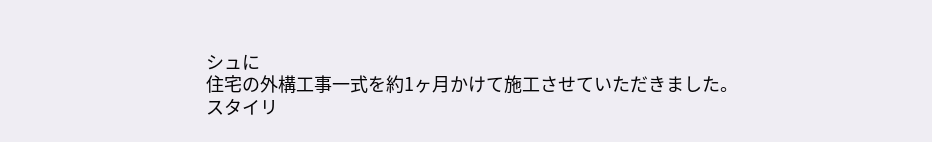シュに
住宅の外構工事一式を約1ヶ月かけて施工させていただきました。
スタイリ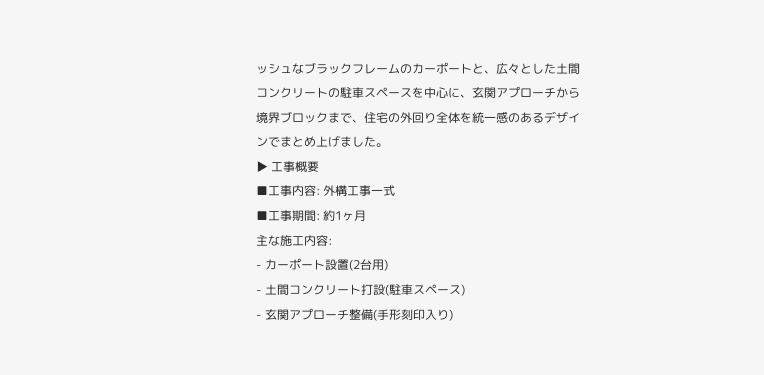ッシュなブラックフレームのカーポートと、広々とした土間コンクリートの駐車スペースを中心に、玄関アプローチから境界ブロックまで、住宅の外回り全体を統一感のあるデザインでまとめ上げました。
▶ 工事概要
■工事内容: 外構工事一式
■工事期間: 約1ヶ月
主な施工内容:
- カーポート設置(2台用)
- 土間コンクリート打設(駐車スペース)
- 玄関アプローチ整備(手形刻印入り)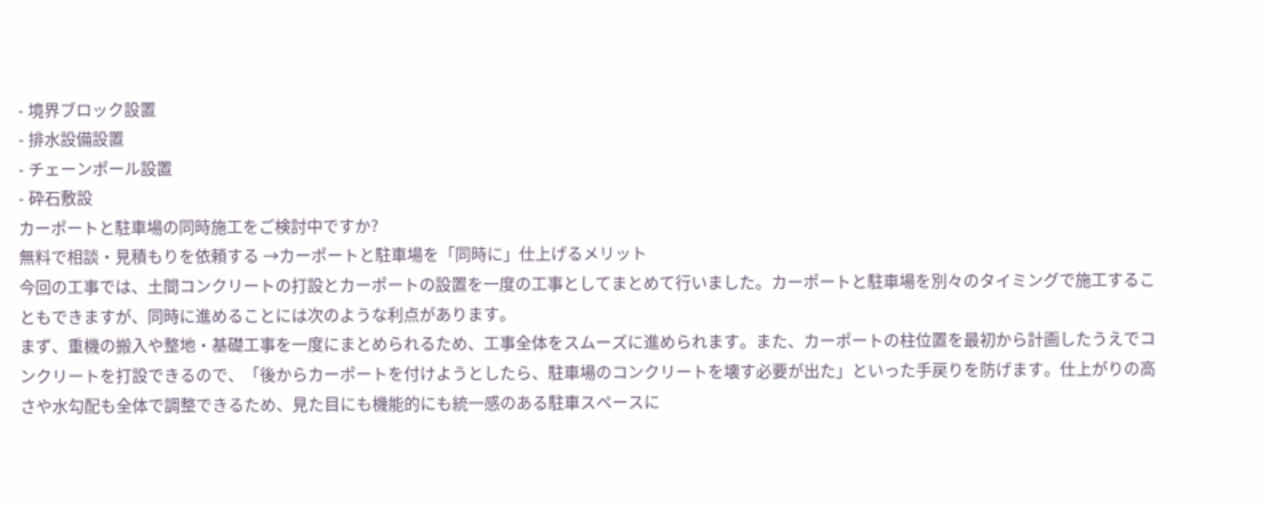- 境界ブロック設置
- 排水設備設置
- チェーンポール設置
- 砕石敷設
カーポートと駐車場の同時施工をご検討中ですか?
無料で相談・見積もりを依頼する →カーポートと駐車場を「同時に」仕上げるメリット
今回の工事では、土間コンクリートの打設とカーポートの設置を一度の工事としてまとめて行いました。カーポートと駐車場を別々のタイミングで施工することもできますが、同時に進めることには次のような利点があります。
まず、重機の搬入や整地・基礎工事を一度にまとめられるため、工事全体をスムーズに進められます。また、カーポートの柱位置を最初から計画したうえでコンクリートを打設できるので、「後からカーポートを付けようとしたら、駐車場のコンクリートを壊す必要が出た」といった手戻りを防げます。仕上がりの高さや水勾配も全体で調整できるため、見た目にも機能的にも統一感のある駐車スペースに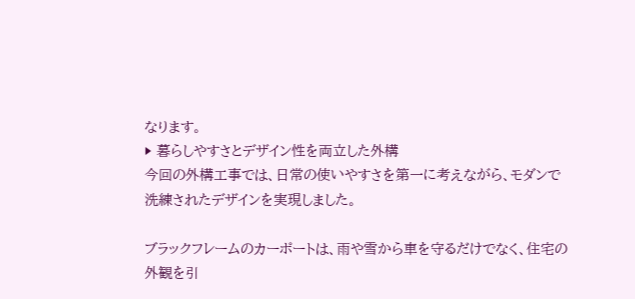なります。
▶ 暮らしやすさとデザイン性を両立した外構
今回の外構工事では、日常の使いやすさを第一に考えながら、モダンで洗練されたデザインを実現しました。

ブラックフレームのカーポートは、雨や雪から車を守るだけでなく、住宅の外観を引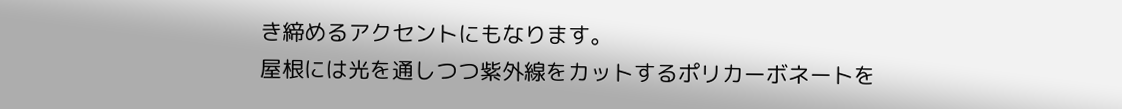き締めるアクセントにもなります。
屋根には光を通しつつ紫外線をカットするポリカーボネートを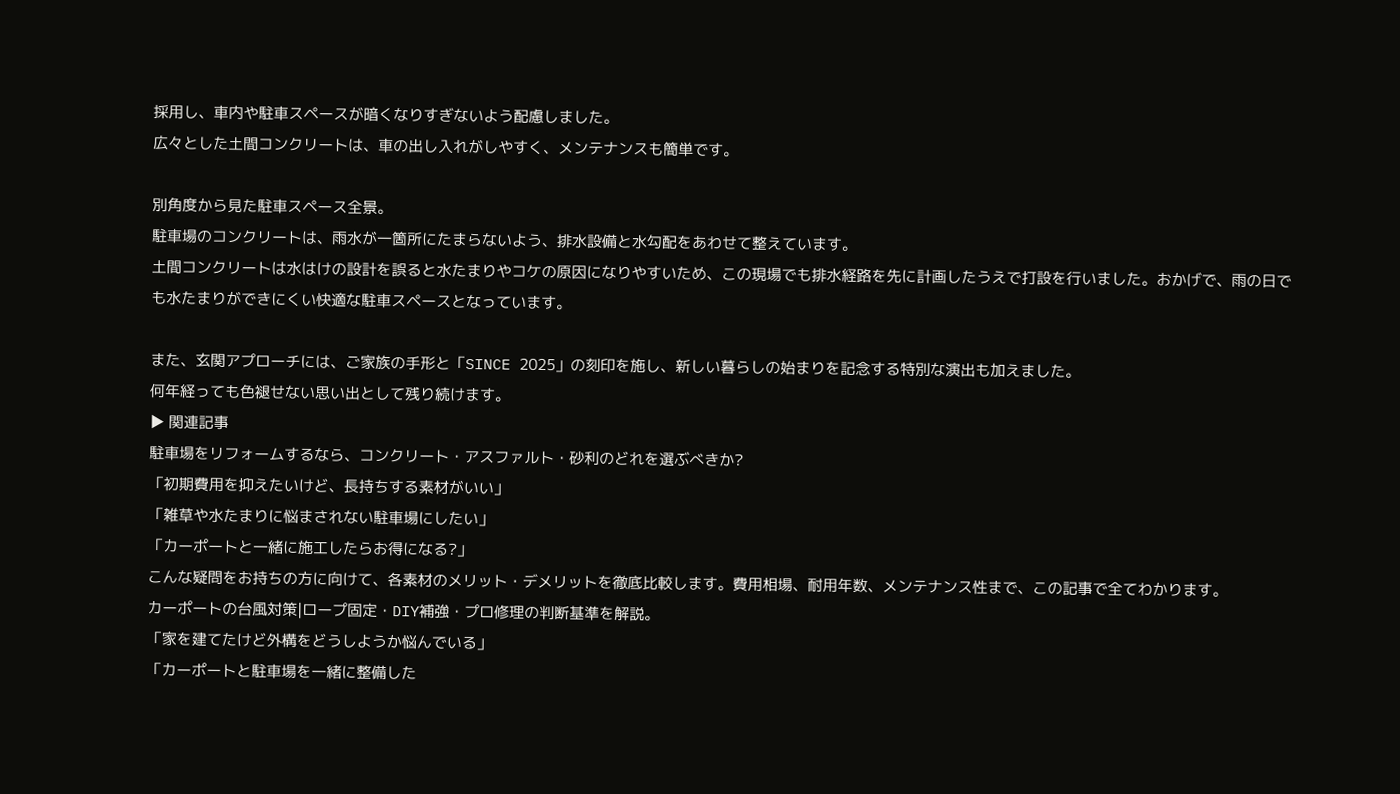採用し、車内や駐車スペースが暗くなりすぎないよう配慮しました。
広々とした土間コンクリートは、車の出し入れがしやすく、メンテナンスも簡単です。

別角度から見た駐車スペース全景。
駐車場のコンクリートは、雨水が一箇所にたまらないよう、排水設備と水勾配をあわせて整えています。
土間コンクリートは水はけの設計を誤ると水たまりやコケの原因になりやすいため、この現場でも排水経路を先に計画したうえで打設を行いました。おかげで、雨の日でも水たまりができにくい快適な駐車スペースとなっています。

また、玄関アプローチには、ご家族の手形と「SINCE 2025」の刻印を施し、新しい暮らしの始まりを記念する特別な演出も加えました。
何年経っても色褪せない思い出として残り続けます。
▶ 関連記事
駐車場をリフォームするなら、コンクリート・アスファルト・砂利のどれを選ぶべきか?
「初期費用を抑えたいけど、長持ちする素材がいい」
「雑草や水たまりに悩まされない駐車場にしたい」
「カーポートと一緒に施工したらお得になる?」
こんな疑問をお持ちの方に向けて、各素材のメリット・デメリットを徹底比較します。費用相場、耐用年数、メンテナンス性まで、この記事で全てわかります。
カーポートの台風対策|ロープ固定・DIY補強・プロ修理の判断基準を解説。
「家を建てたけど外構をどうしようか悩んでいる」
「カーポートと駐車場を一緒に整備した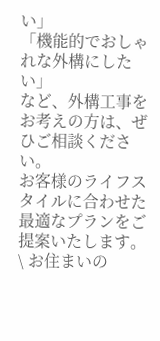い」
「機能的でおしゃれな外構にしたい」
など、外構工事をお考えの方は、ぜひご相談ください。
お客様のライフスタイルに合わせた最適なプランをご提案いたします。
\ お住まいの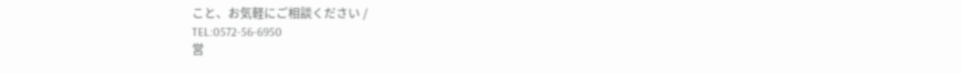こと、お気軽にご相談ください /
TEL:0572-56-6950
営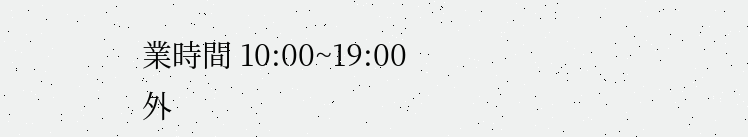業時間 10:00~19:00
外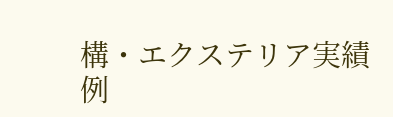構・エクステリア実績例